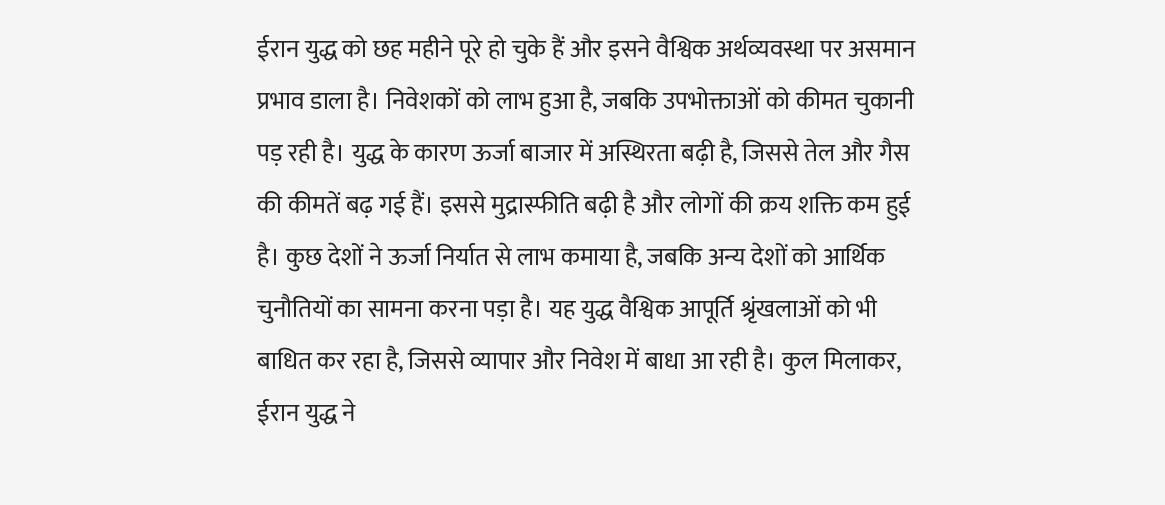ईरान युद्ध को छह महीने पूरे हो चुके हैं और इसने वैश्विक अर्थव्यवस्था पर असमान प्रभाव डाला है। निवेशकों को लाभ हुआ है, जबकि उपभोक्ताओं को कीमत चुकानी पड़ रही है। युद्ध के कारण ऊर्जा बाजार में अस्थिरता बढ़ी है, जिससे तेल और गैस की कीमतें बढ़ गई हैं। इससे मुद्रास्फीति बढ़ी है और लोगों की क्रय शक्ति कम हुई है। कुछ देशों ने ऊर्जा निर्यात से लाभ कमाया है, जबकि अन्य देशों को आर्थिक चुनौतियों का सामना करना पड़ा है। यह युद्ध वैश्विक आपूर्ति श्रृंखलाओं को भी बाधित कर रहा है, जिससे व्यापार और निवेश में बाधा आ रही है। कुल मिलाकर, ईरान युद्ध ने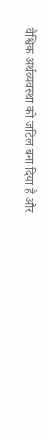वैश्विक अर्थव्यवस्था को जटिल बना दिया है और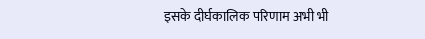इसके दीर्घकालिक परिणाम अभी भी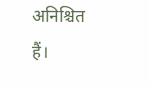अनिश्चित हैं।